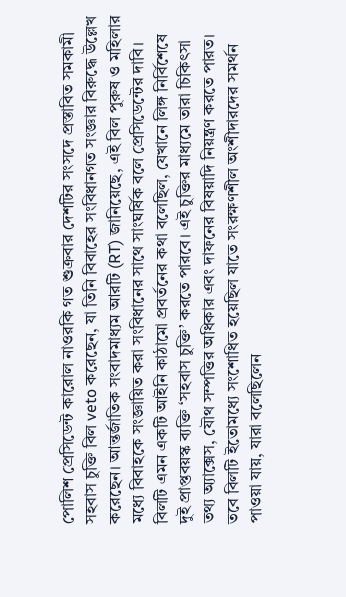পোলিশ প্রেসিডেন্ট কারোল নাওরকি গত শুক্রবার দেশটির সংসদে প্রস্তাবিত সমকামী সহবাস চুক্তি বিল veto করেছেন, যা তিনি বিবাহের সংবিধানগত সংজ্ঞার বিরুদ্ধে উল্লেখ করেছেন। আন্তর্জাতিক সংবাদমাধ্যম আরটি (RT) জানিয়েছে, এই বিল পুরুষ ও মহিলার মধ্যে বিবাহকে সংজ্ঞায়িত করা সংবিধানের সাথে সাংঘর্ষিক বলে প্রেসিডেন্টের দাবি।
বিলটি এমন একটি আইনি কাঠামো প্রবর্তনের কথা বলেছিল, যেখানে লিঙ্গ নির্বিশেষে দুই প্রাপ্তবয়স্ক ব্যক্তি ‘সহবাস চুক্তি’ করতে পারবে। এই চুক্তির মাধ্যমে তারা চিকিৎসা তথ্য অ্যাক্সেস, যৌথ সম্পত্তির অধিকার এবং দাফনের বিষয়াদি নিয়ন্ত্রণ করতে পারত। তবে বিলটি ইতোমধ্যে সংশোধিত হয়েছিল যাতে সংরক্ষণশীল অংশীদারদের সমর্থন পাওয়া যায়, যারা বলেছিলেন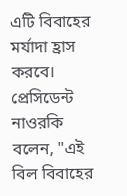এটি বিবাহের মর্যাদা হ্রাস করবে।
প্রেসিডেন্ট নাওরকি বলেন, "এই বিল বিবাহের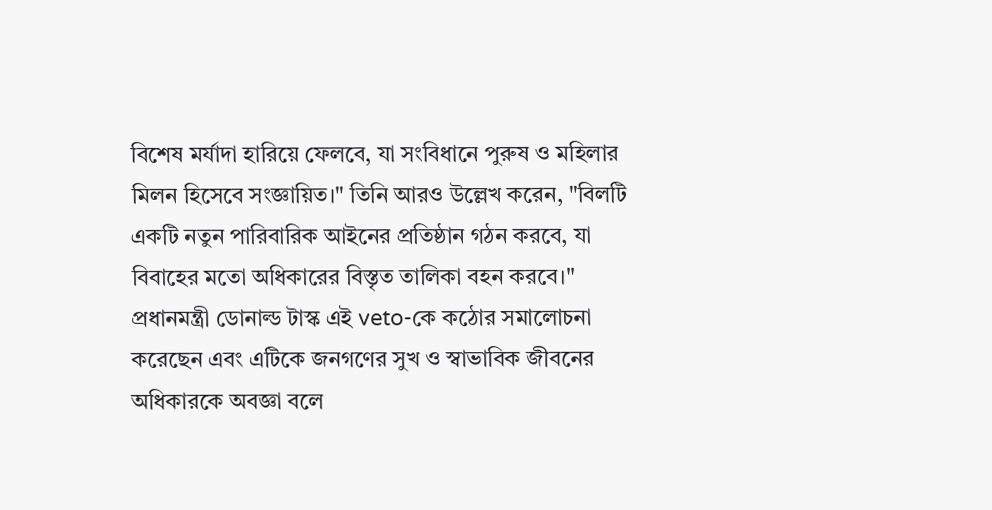বিশেষ মর্যাদা হারিয়ে ফেলবে, যা সংবিধানে পুরুষ ও মহিলার মিলন হিসেবে সংজ্ঞায়িত।" তিনি আরও উল্লেখ করেন, "বিলটি একটি নতুন পারিবারিক আইনের প্রতিষ্ঠান গঠন করবে, যা বিবাহের মতো অধিকারের বিস্তৃত তালিকা বহন করবে।"
প্রধানমন্ত্রী ডোনাল্ড টাস্ক এই veto-কে কঠোর সমালোচনা করেছেন এবং এটিকে জনগণের সুখ ও স্বাভাবিক জীবনের অধিকারকে অবজ্ঞা বলে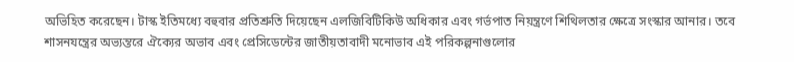অভিহিত করেছেন। টাস্ক ইতিমধ্যে বহুবার প্রতিশ্রুতি দিয়েছেন এলজিবিটিকিউ অধিকার এবং গর্ভপাত নিয়ন্ত্রণে শিথিলতার ক্ষেত্রে সংস্কার আনার। তবে শাসনযন্ত্রের অভ্যন্তরে ঐক্যের অভাব এবং প্রেসিডেন্টের জাতীয়তাবাদী মনোভাব এই পরিকল্পনাগুলোর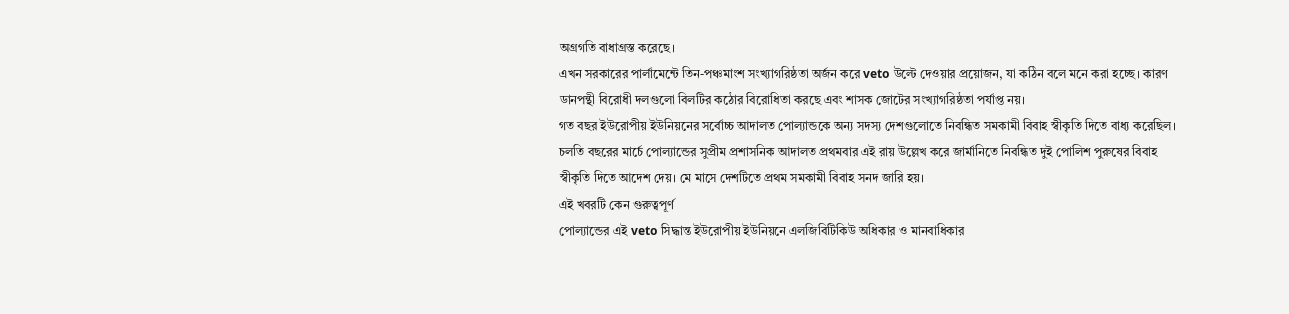অগ্রগতি বাধাগ্রস্ত করেছে।
এখন সরকারের পার্লামেন্টে তিন-পঞ্চমাংশ সংখ্যাগরিষ্ঠতা অর্জন করে veto উল্টে দেওয়ার প্রয়োজন, যা কঠিন বলে মনে করা হচ্ছে। কারণ ডানপন্থী বিরোধী দলগুলো বিলটির কঠোর বিরোধিতা করছে এবং শাসক জোটের সংখ্যাগরিষ্ঠতা পর্যাপ্ত নয়।
গত বছর ইউরোপীয় ইউনিয়নের সর্বোচ্চ আদালত পোল্যান্ডকে অন্য সদস্য দেশগুলোতে নিবন্ধিত সমকামী বিবাহ স্বীকৃতি দিতে বাধ্য করেছিল। চলতি বছরের মার্চে পোল্যান্ডের সুপ্রীম প্রশাসনিক আদালত প্রথমবার এই রায় উল্লেখ করে জার্মানিতে নিবন্ধিত দুই পোলিশ পুরুষের বিবাহ স্বীকৃতি দিতে আদেশ দেয়। মে মাসে দেশটিতে প্রথম সমকামী বিবাহ সনদ জারি হয়।
এই খবরটি কেন গুরুত্বপূর্ণ
পোল্যান্ডের এই veto সিদ্ধান্ত ইউরোপীয় ইউনিয়নে এলজিবিটিকিউ অধিকার ও মানবাধিকার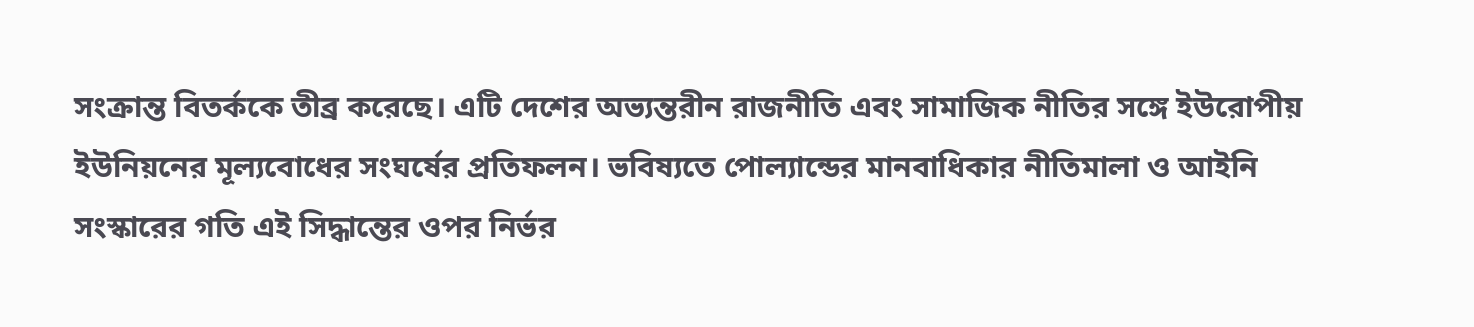সংক্রান্ত বিতর্ককে তীব্র করেছে। এটি দেশের অভ্যন্তরীন রাজনীতি এবং সামাজিক নীতির সঙ্গে ইউরোপীয় ইউনিয়নের মূল্যবোধের সংঘর্ষের প্রতিফলন। ভবিষ্যতে পোল্যান্ডের মানবাধিকার নীতিমালা ও আইনি সংস্কারের গতি এই সিদ্ধান্তের ওপর নির্ভর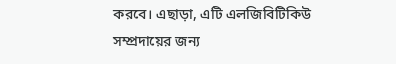করবে। এছাড়া, এটি এলজিবিটিকিউ সম্প্রদায়ের জন্য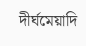দীর্ঘমেয়াদি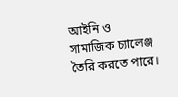আইনি ও সামাজিক চ্যালেঞ্জ তৈরি করতে পারে।